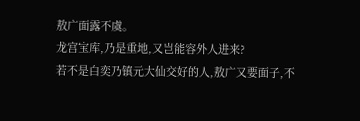敖广面露不虞。
龙宫宝库,乃是重地,又岂能容外人进来?
若不是白奕乃镇元大仙交好的人,敖广又要面子,不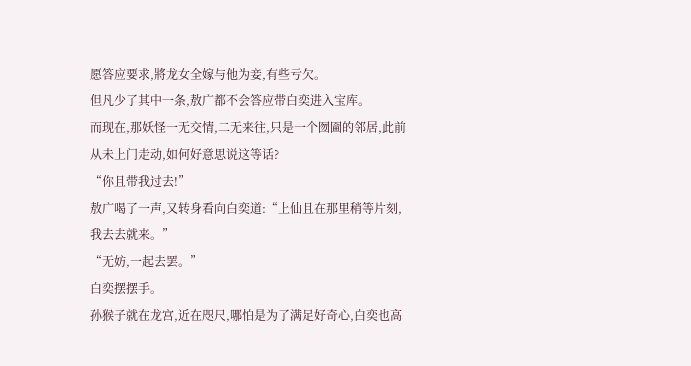愿答应要求,將龙女全嫁与他为妾,有些亏欠。
但凡少了其中一条,敖广都不会答应带白奕进入宝库。
而现在,那妖怪一无交情,二无来往,只是一个囫圇的邻居,此前从未上门走动,如何好意思说这等话?
“你且带我过去!”
敖广喝了一声,又转身看向白奕道:“上仙且在那里稍等片刻,我去去就来。”
“无妨,一起去罢。”
白奕摆摆手。
孙猴子就在龙宫,近在咫尺,哪怕是为了满足好奇心,白奕也高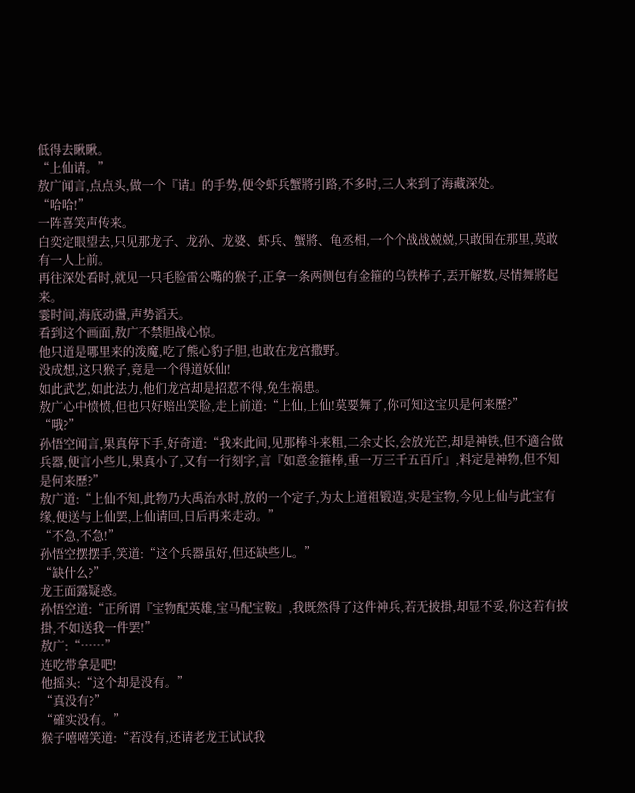低得去瞅瞅。
“上仙请。”
敖广闻言,点点头,做一个『请』的手势,便令虾兵蟹將引路,不多时,三人来到了海藏深处。
“哈哈!”
一阵喜笑声传来。
白奕定眼望去,只见那龙子、龙孙、龙婆、虾兵、蟹將、龟丞相,一个个战战兢兢,只敢围在那里,莫敢有一人上前。
再往深处看时,就见一只毛脸雷公嘴的猴子,正拿一条两侧包有金箍的乌铁棒子,丟开解数,尽情舞將起来。
霎时间,海底动盪,声势滔天。
看到这个画面,敖广不禁胆战心惊。
他只道是哪里来的泼魔,吃了熊心豹子胆,也敢在龙宫撒野。
没成想,这只猴子,竟是一个得道妖仙!
如此武艺,如此法力,他们龙宫却是招惹不得,免生祸患。
敖广心中愤愤,但也只好赔出笑脸,走上前道:“上仙,上仙!莫要舞了,你可知这宝贝是何来歷?”
“哦?”
孙悟空闻言,果真停下手,好奇道:“我来此间,见那棒斗来粗,二余丈长,会放光芒,却是神铁,但不適合做兵器,便言小些儿,果真小了,又有一行刻字,言『如意金箍棒,重一万三千五百斤』,料定是神物,但不知是何来歷?”
敖广道:“上仙不知,此物乃大禹治水时,放的一个定子,为太上道祖锻造,实是宝物,今见上仙与此宝有缘,便送与上仙罢,上仙请回,日后再来走动。”
“不急,不急!”
孙悟空摆摆手,笑道:“这个兵器虽好,但还缺些儿。”
“缺什么?”
龙王面露疑惑。
孙悟空道:“正所谓『宝物配英雄,宝马配宝鞍』,我既然得了这件神兵,若无披掛,却显不妥,你这若有披掛,不如送我一件罢!”
敖广:“……”
连吃带拿是吧!
他摇头:“这个却是没有。”
“真没有?”
“確实没有。”
猴子嘻嘻笑道:“若没有,还请老龙王试试我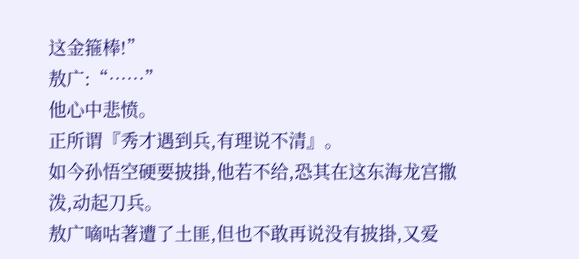这金箍棒!”
敖广:“……”
他心中悲愤。
正所谓『秀才遇到兵,有理说不清』。
如今孙悟空硬要披掛,他若不给,恐其在这东海龙宫撒泼,动起刀兵。
敖广嘀咕著遭了土匪,但也不敢再说没有披掛,又爱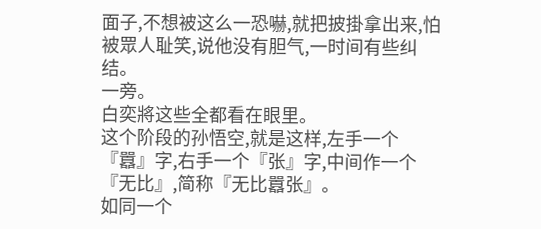面子,不想被这么一恐嚇,就把披掛拿出来,怕被眾人耻笑,说他没有胆气,一时间有些纠结。
一旁。
白奕將这些全都看在眼里。
这个阶段的孙悟空,就是这样,左手一个『囂』字,右手一个『张』字,中间作一个『无比』,简称『无比囂张』。
如同一个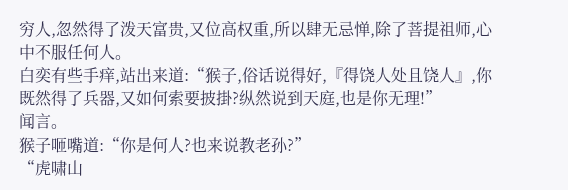穷人,忽然得了泼天富贵,又位高权重,所以肆无忌惮,除了菩提祖师,心中不服任何人。
白奕有些手痒,站出来道:“猴子,俗话说得好,『得饶人处且饶人』,你既然得了兵器,又如何索要披掛?纵然说到天庭,也是你无理!”
闻言。
猴子咂嘴道:“你是何人?也来说教老孙?”
“虎啸山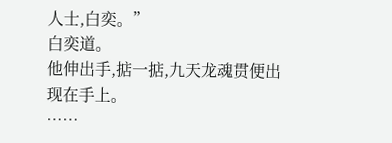人士,白奕。”
白奕道。
他伸出手,掂一掂,九天龙魂贯便出现在手上。
……